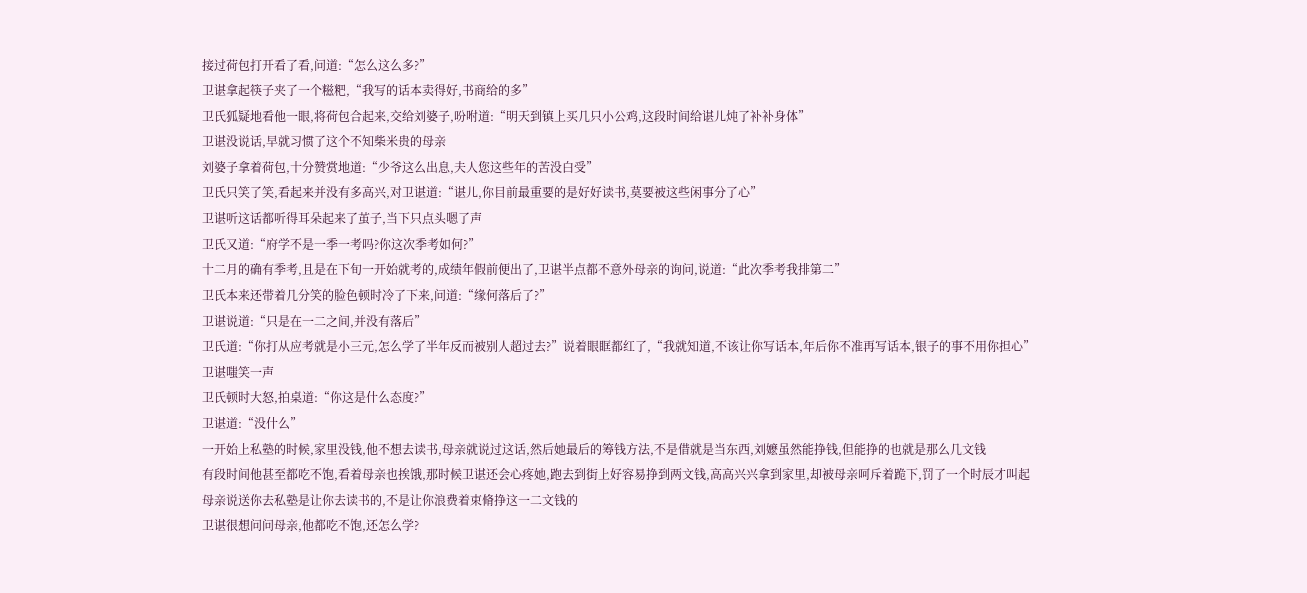接过荷包打开看了看,问道:“怎么这么多?”
卫谌拿起筷子夹了一个糍粑,“我写的话本卖得好,书商给的多”
卫氏狐疑地看他一眼,将荷包合起来,交给刘婆子,吩咐道:“明天到镇上买几只小公鸡,这段时间给谌儿炖了补补身体”
卫谌没说话,早就习惯了这个不知柴米贵的母亲
刘婆子拿着荷包,十分赞赏地道:“少爷这么出息,夫人您这些年的苦没白受”
卫氏只笑了笑,看起来并没有多高兴,对卫谌道:“谌儿,你目前最重要的是好好读书,莫要被这些闲事分了心”
卫谌听这话都听得耳朵起来了茧子,当下只点头嗯了声
卫氏又道:“府学不是一季一考吗?你这次季考如何?”
十二月的确有季考,且是在下旬一开始就考的,成绩年假前便出了,卫谌半点都不意外母亲的询问,说道:“此次季考我排第二”
卫氏本来还带着几分笑的脸色顿时冷了下来,问道:“缘何落后了?”
卫谌说道:“只是在一二之间,并没有落后”
卫氏道:“你打从应考就是小三元,怎么学了半年反而被别人超过去?”说着眼眶都红了,“我就知道,不该让你写话本,年后你不准再写话本,银子的事不用你担心”
卫谌嗤笑一声
卫氏顿时大怒,拍桌道:“你这是什么态度?”
卫谌道:“没什么”
一开始上私塾的时候,家里没钱,他不想去读书,母亲就说过这话,然后她最后的筹钱方法,不是借就是当东西,刘嬷虽然能挣钱,但能挣的也就是那么几文钱
有段时间他甚至都吃不饱,看着母亲也挨饿,那时候卫谌还会心疼她,跑去到街上好容易挣到两文钱,高高兴兴拿到家里,却被母亲呵斥着跪下,罚了一个时辰才叫起
母亲说送你去私塾是让你去读书的,不是让你浪费着束脩挣这一二文钱的
卫谌很想问问母亲,他都吃不饱,还怎么学?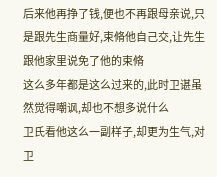后来他再挣了钱,便也不再跟母亲说,只是跟先生商量好,束脩他自己交,让先生跟他家里说免了他的束脩
这么多年都是这么过来的,此时卫谌虽然觉得嘲讽,却也不想多说什么
卫氏看他这么一副样子,却更为生气,对卫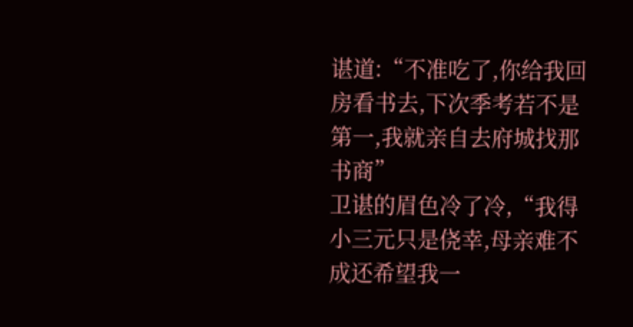谌道:“不准吃了,你给我回房看书去,下次季考若不是第一,我就亲自去府城找那书商”
卫谌的眉色冷了冷,“我得小三元只是侥幸,母亲难不成还希望我一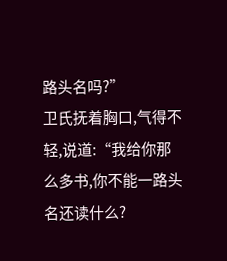路头名吗?”
卫氏抚着胸口,气得不轻,说道:“我给你那么多书,你不能一路头名还读什么?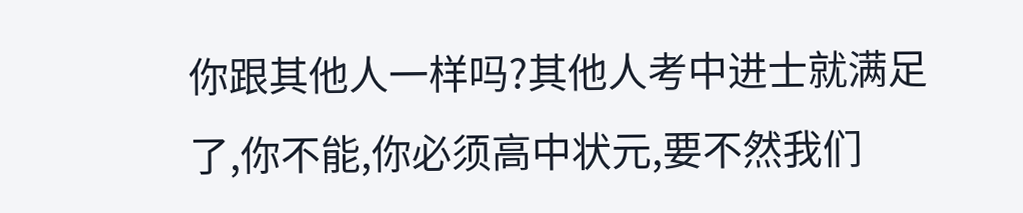你跟其他人一样吗?其他人考中进士就满足了,你不能,你必须高中状元,要不然我们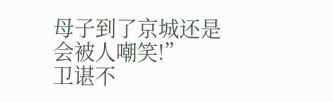母子到了京城还是会被人嘲笑!”
卫谌不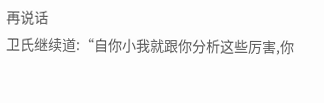再说话
卫氏继续道:“自你小我就跟你分析这些厉害,你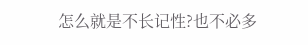怎么就是不长记性?也不必多